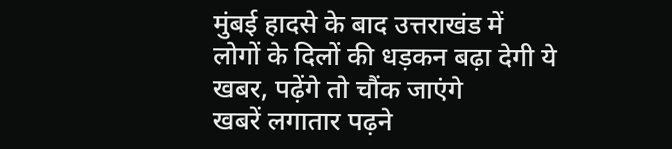मुंबई हादसे के बाद उत्तराखंड में लोगों के दिलों की धड़कन बढ़ा देगी ये खबर, पढ़ेंगे तो चौंक जाएंगे
खबरें लगातार पढ़ने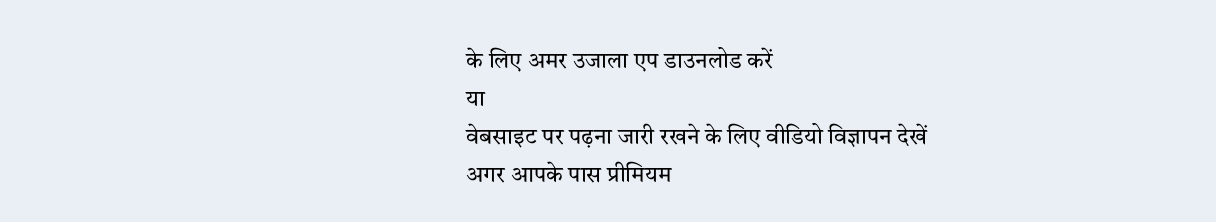के लिए अमर उजाला एप डाउनलोड करें
या
वेबसाइट पर पढ़ना जारी रखने के लिए वीडियो विज्ञापन देखें
अगर आपके पास प्रीमियम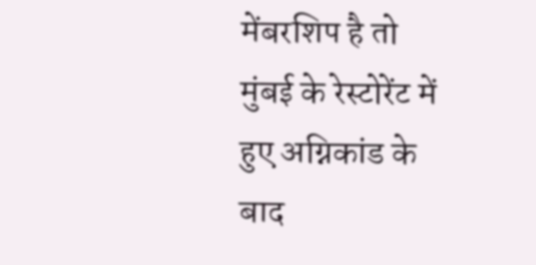मेंबरशिप है तो
मुंबई के रेस्टोरेंट में हुए अग्निकांड के बाद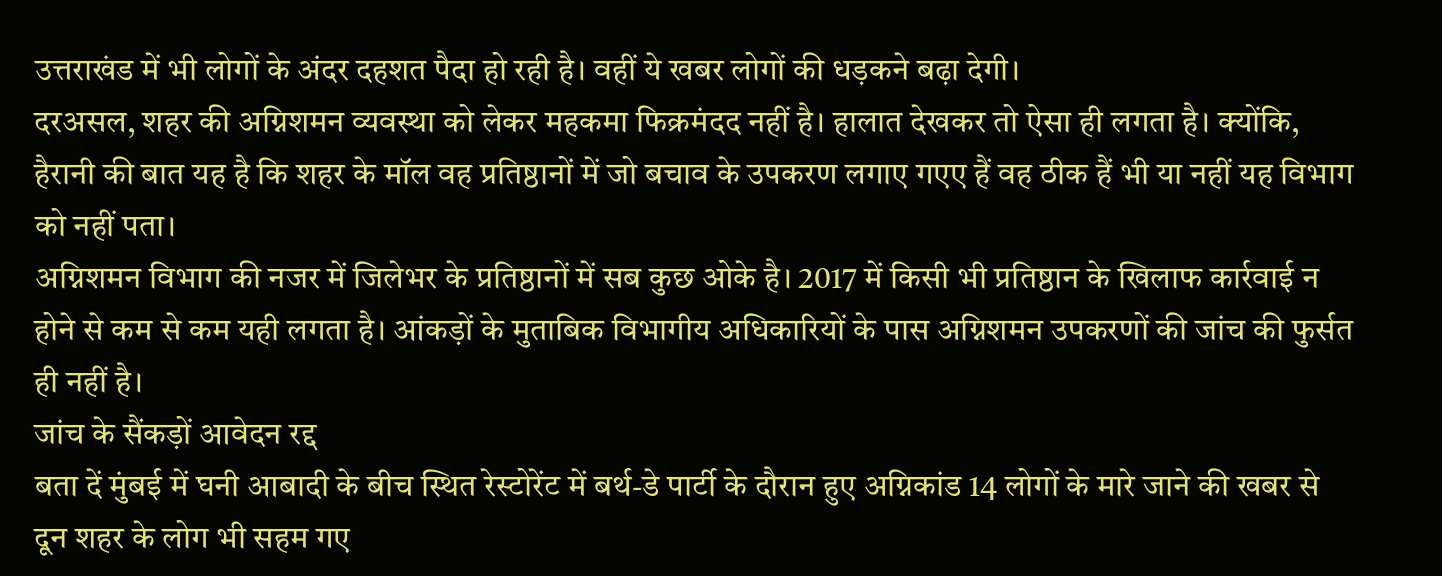उत्तराखंड में भी लोगों के अंदर दहशत पैदा हो रही है। वहीं ये खबर लोगों की धड़कने बढ़ा देगी।
दरअसल, शहर की अग्निशमन व्यवस्था को लेकर महकमा फिक्रमंदद नहीं है। हालात देखकर तो ऐसा ही लगता है। क्योंकि, हैरानी की बात यह है कि शहर के मॉल वह प्रतिष्ठानों में जो बचाव के उपकरण लगाए गएए हैं वह ठीक हैं भी या नहीं यह विभाग को नहीं पता।
अग्निशमन विभाग की नजर में जिलेभर के प्रतिष्ठानों में सब कुछ ओके है। 2017 में किसी भी प्रतिष्ठान के खिलाफ कार्रवाई न होने से कम से कम यही लगता है। आंकड़ों के मुताबिक विभागीय अधिकारियों के पास अग्निशमन उपकरणों की जांच की फुर्सत ही नहीं है।
जांच के सैंकड़ों आवेदन रद्द
बता दें मुंबई में घनी आबादी के बीच स्थित रेस्टोरेंट में बर्थ-डे पार्टी के दौरान हुए अग्निकांड 14 लोगों के मारे जाने की खबर से दून शहर के लोग भी सहम गए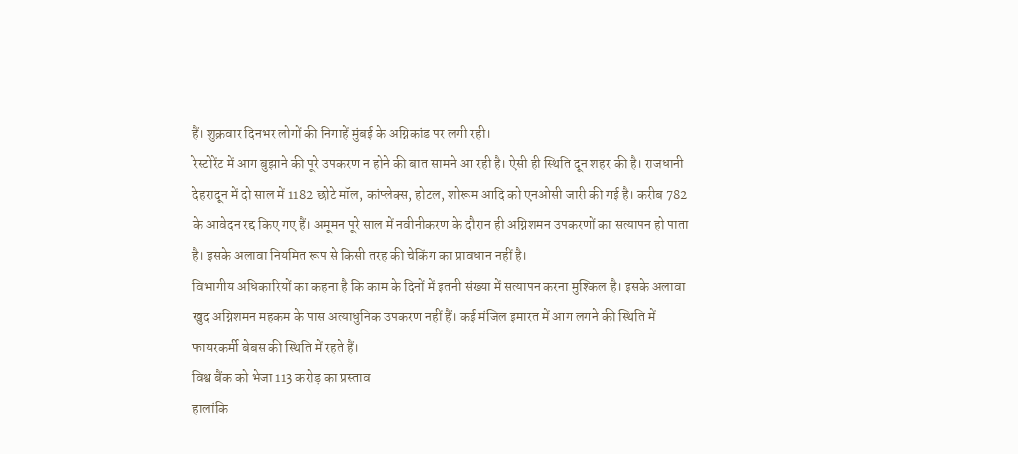हैं। शुक्रवार दिनभर लोगों की निगाहें मुंबई के अग्निकांड पर लगी रही।
रेस्टोरेंट में आग बुझाने की पूरे उपकरण न होने की बात सामने आ रही है। ऐसी ही स्थिति दून शहर की है। राजधानी देहरादून में दो साल में 1182 छोटे मॉल, कांप्लेक्स, होटल, शोरूम आदि को एनओसी जारी की गई है। करीब 782 के आवेदन रद्द किए गए हैं। अमूमन पूरे साल में नवीनीकरण के दौरान ही अग्निशमन उपकरणों का सत्यापन हो पाता है। इसके अलावा नियमित रूप से किसी तरह की चेकिंग का प्रावधान नहीं है।
विभागीय अधिकारियों का कहना है कि काम के दिनों में इतनी संख्या में सत्यापन करना मुश्किल है। इसके अलावा खुद अग्निशमन महकम के पास अत्याधुनिक उपकरण नहीं हैं। कई मंजिल इमारत में आग लगने की स्थिति में फायरकर्मी बेबस की स्थिति में रहते हैं।
विश्व बैंक को भेजा 113 करोड़ का प्रस्ताव
हालांकि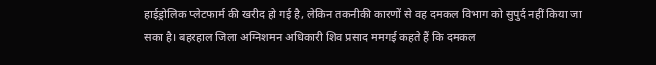हाईड्रोलिक प्लेटफार्म की खरीद हो गई है, लेकिन तकनीकी कारणों से वह दमकल विभाग को सुपुर्द नहीं किया जा सका है। बहरहाल जिला अग्निशमन अधिकारी शिव प्रसाद ममगई कहते हैं कि दमकल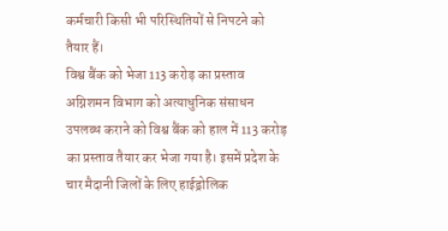कर्मचारी किसी भी परिस्थितियों से निपटने को तैयार हैं।
विश्व बैंक को भेजा 113 करोड़ का प्रस्ताव
अग्निशमन विभाग को अत्याधुनिक संसाधन उपलब्ध कराने को विश्व बैंक को हाल में 113 करोड़ का प्रस्ताव तैयार कर भेजा गया है। इसमें प्रदेश के चार मैदानी जिलों के लिए हाईड्रोलिक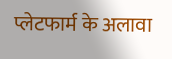प्लेटफार्म के अलावा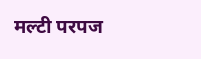मल्टी परपज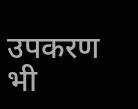उपकरण भी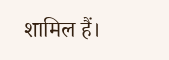शामिल हैं।